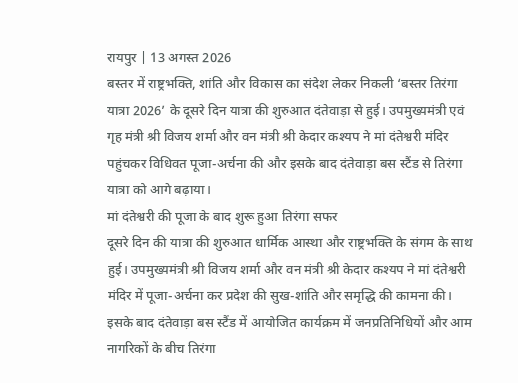रायपुर | 13 अगस्त 2026
बस्तर में राष्ट्रभक्ति, शांति और विकास का संदेश लेकर निकली ‘बस्तर तिरंगा यात्रा 2026’ के दूसरे दिन यात्रा की शुरुआत दंतेवाड़ा से हुई। उपमुख्यमंत्री एवं गृह मंत्री श्री विजय शर्मा और वन मंत्री श्री केदार कश्यप ने मां दंतेश्वरी मंदिर पहुंचकर विधिवत पूजा-अर्चना की और इसके बाद दंतेवाड़ा बस स्टैंड से तिरंगा यात्रा को आगे बढ़ाया।
मां दंतेश्वरी की पूजा के बाद शुरू हुआ तिरंगा सफर
दूसरे दिन की यात्रा की शुरुआत धार्मिक आस्था और राष्ट्रभक्ति के संगम के साथ हुई। उपमुख्यमंत्री श्री विजय शर्मा और वन मंत्री श्री केदार कश्यप ने मां दंतेश्वरी मंदिर में पूजा-अर्चना कर प्रदेश की सुख-शांति और समृद्धि की कामना की।
इसके बाद दंतेवाड़ा बस स्टैंड में आयोजित कार्यक्रम में जनप्रतिनिधियों और आम नागरिकों के बीच तिरंगा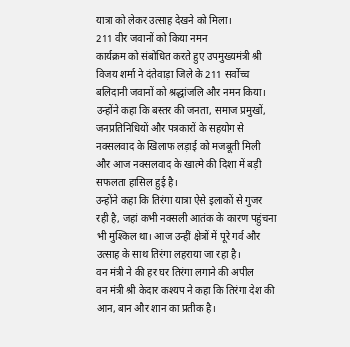यात्रा को लेकर उत्साह देखने को मिला।
211 वीर जवानों को किया नमन
कार्यक्रम को संबोधित करते हुए उपमुख्यमंत्री श्री विजय शर्मा ने दंतेवाड़ा जिले के 211 सर्वोच्च बलिदानी जवानों को श्रद्धांजलि और नमन किया।
उन्होंने कहा कि बस्तर की जनता, समाज प्रमुखों, जनप्रतिनिधियों और पत्रकारों के सहयोग से नक्सलवाद के खिलाफ लड़ाई को मजबूती मिली और आज नक्सलवाद के खात्मे की दिशा में बड़ी सफलता हासिल हुई है।
उन्होंने कहा कि तिरंगा यात्रा ऐसे इलाकों से गुजर रही है, जहां कभी नक्सली आतंक के कारण पहुंचना भी मुश्किल था। आज उन्हीं क्षेत्रों में पूरे गर्व और उत्साह के साथ तिरंगा लहराया जा रहा है।
वन मंत्री ने की हर घर तिरंगा लगाने की अपील
वन मंत्री श्री केदार कश्यप ने कहा कि तिरंगा देश की आन, बान और शान का प्रतीक है।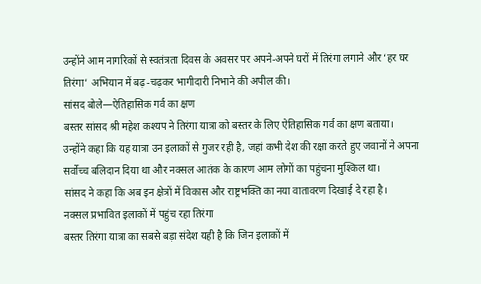उन्होंने आम नागरिकों से स्वतंत्रता दिवस के अवसर पर अपने-अपने घरों में तिरंगा लगाने और ‘हर घर तिरंगा’ अभियान में बढ़-चढ़कर भागीदारी निभाने की अपील की।
सांसद बोले—ऐतिहासिक गर्व का क्षण
बस्तर सांसद श्री महेश कश्यप ने तिरंगा यात्रा को बस्तर के लिए ऐतिहासिक गर्व का क्षण बताया।
उन्होंने कहा कि यह यात्रा उन इलाकों से गुजर रही है, जहां कभी देश की रक्षा करते हुए जवानों ने अपना सर्वोच्च बलिदान दिया था और नक्सल आतंक के कारण आम लोगों का पहुंचना मुश्किल था।
सांसद ने कहा कि अब इन क्षेत्रों में विकास और राष्ट्रभक्ति का नया वातावरण दिखाई दे रहा है।
नक्सल प्रभावित इलाकों में पहुंच रहा तिरंगा
बस्तर तिरंगा यात्रा का सबसे बड़ा संदेश यही है कि जिन इलाकों में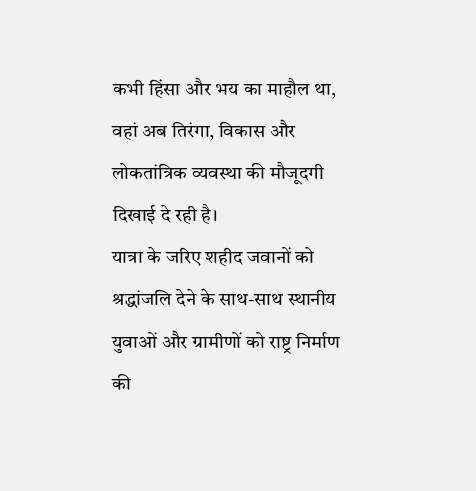कभी हिंसा और भय का माहौल था, वहां अब तिरंगा, विकास और लोकतांत्रिक व्यवस्था की मौजूदगी दिखाई दे रही है।
यात्रा के जरिए शहीद जवानों को श्रद्धांजलि देने के साथ-साथ स्थानीय युवाओं और ग्रामीणों को राष्ट्र निर्माण की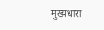मुख्यधारा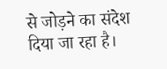से जोड़ने का संदेश दिया जा रहा है।